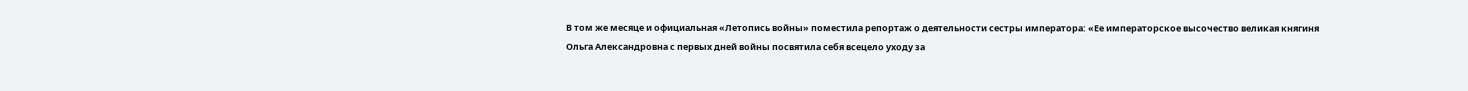В том же месяце и официальная «Летопись войны» поместила репортаж о деятельности сестры императора: «Ее императорское высочество великая княгиня Ольга Александровна с первых дней войны посвятила себя всецело уходу за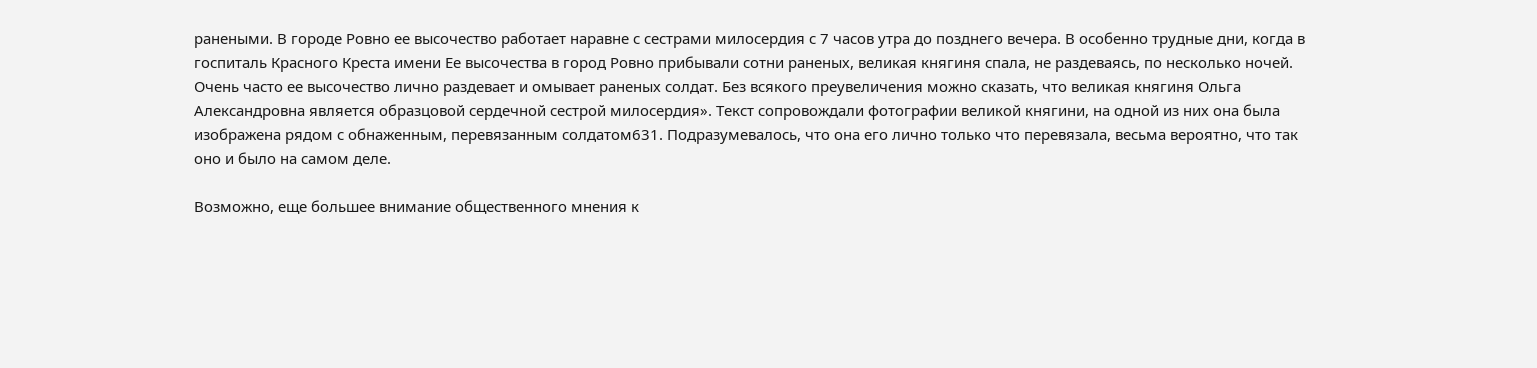ранеными. В городе Ровно ее высочество работает наравне с сестрами милосердия с 7 часов утра до позднего вечера. В особенно трудные дни, когда в госпиталь Красного Креста имени Ее высочества в город Ровно прибывали сотни раненых, великая княгиня спала, не раздеваясь, по несколько ночей. Очень часто ее высочество лично раздевает и омывает раненых солдат. Без всякого преувеличения можно сказать, что великая княгиня Ольга Александровна является образцовой сердечной сестрой милосердия». Текст сопровождали фотографии великой княгини, на одной из них она была изображена рядом с обнаженным, перевязанным солдатом631. Подразумевалось, что она его лично только что перевязала, весьма вероятно, что так оно и было на самом деле.

Возможно, еще большее внимание общественного мнения к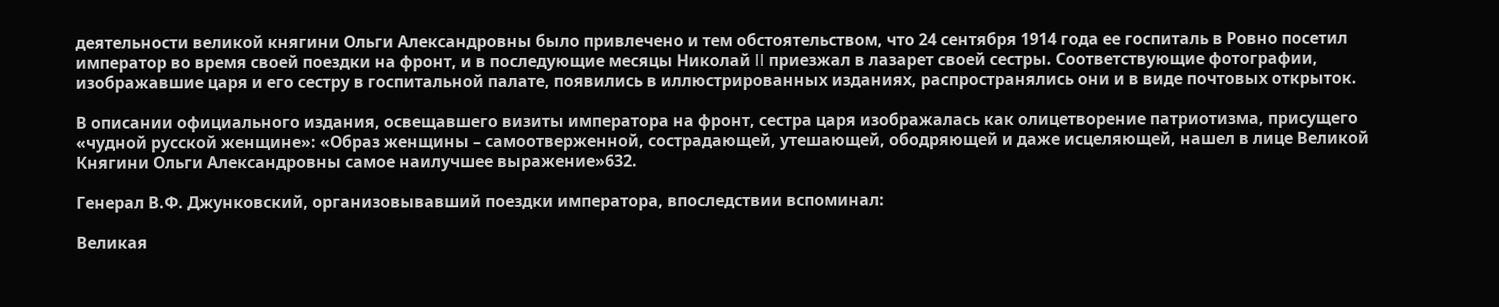деятельности великой княгини Ольги Александровны было привлечено и тем обстоятельством, что 24 сентября 1914 года ее госпиталь в Ровно посетил император во время своей поездки на фронт, и в последующие месяцы Николай II приезжал в лазарет своей сестры. Соответствующие фотографии, изображавшие царя и его сестру в госпитальной палате, появились в иллюстрированных изданиях, распространялись они и в виде почтовых открыток.

В описании официального издания, освещавшего визиты императора на фронт, сестра царя изображалась как олицетворение патриотизма, присущего «чудной русской женщине»: «Образ женщины – самоотверженной, сострадающей, утешающей, ободряющей и даже исцеляющей, нашел в лице Великой Княгини Ольги Александровны самое наилучшее выражение»632.

Генерал В.Ф. Джунковский, организовывавший поездки императора, впоследствии вспоминал:

Великая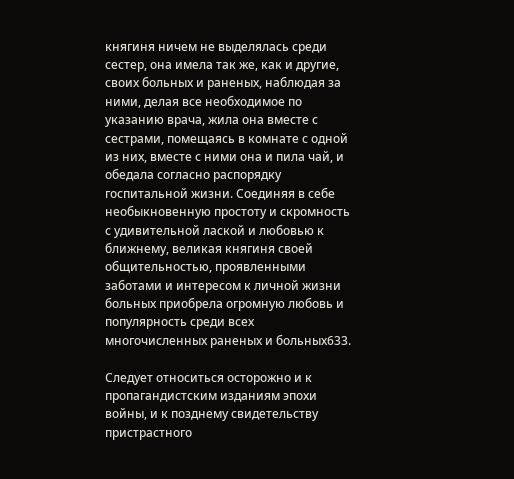княгиня ничем не выделялась среди сестер, она имела так же, как и другие, своих больных и раненых, наблюдая за ними, делая все необходимое по указанию врача, жила она вместе с сестрами, помещаясь в комнате с одной из них, вместе с ними она и пила чай, и обедала согласно распорядку госпитальной жизни. Соединяя в себе необыкновенную простоту и скромность с удивительной лаской и любовью к ближнему, великая княгиня своей общительностью, проявленными заботами и интересом к личной жизни больных приобрела огромную любовь и популярность среди всех многочисленных раненых и больных633.

Следует относиться осторожно и к пропагандистским изданиям эпохи войны, и к позднему свидетельству пристрастного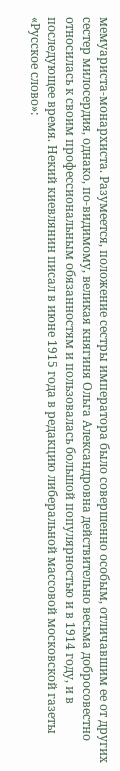мемуариста-монархиста. Разумеется, положение сестры императора было совершенно особым, отличавшим ее от других сестер милосердия, однако, по-видимому, великая княгиня Ольга Александровна действительно весьма добросовестно относилась к своим профессиональным обязанностям и пользовалась большой популярностью и в 1914 году, и в последующее время. Некий киевлянин писал в июне 1915 года в редакцию либеральной массовой московской газеты «Русское слово»: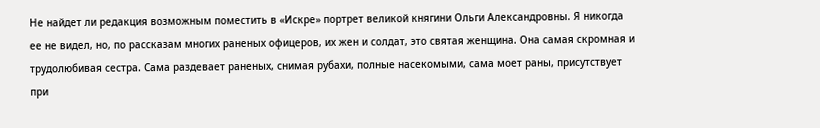Не найдет ли редакция возможным поместить в «Искре» портрет великой княгини Ольги Александровны. Я никогда ее не видел, но, по рассказам многих раненых офицеров, их жен и солдат, это святая женщина. Она самая скромная и трудолюбивая сестра. Сама раздевает раненых, снимая рубахи, полные насекомыми, сама моет раны, присутствует при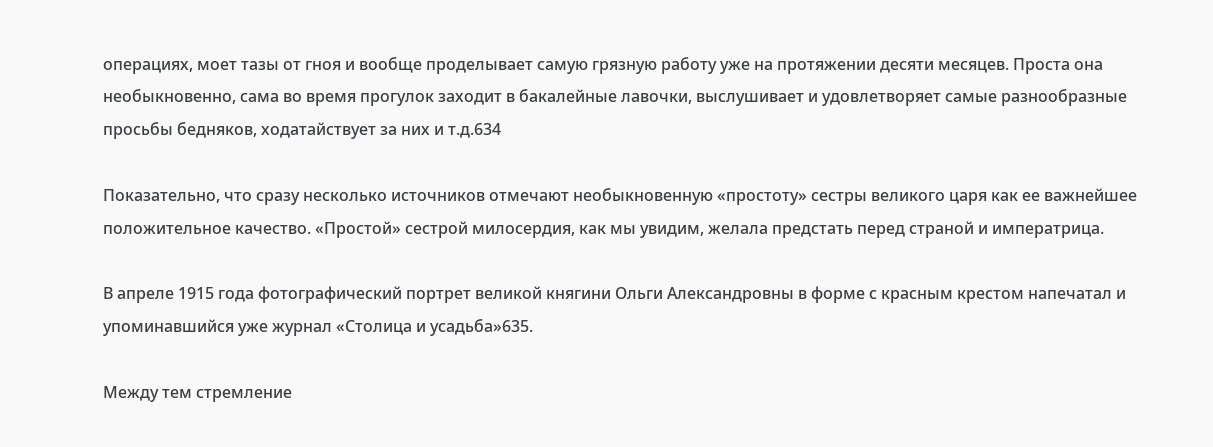операциях, моет тазы от гноя и вообще проделывает самую грязную работу уже на протяжении десяти месяцев. Проста она необыкновенно, сама во время прогулок заходит в бакалейные лавочки, выслушивает и удовлетворяет самые разнообразные просьбы бедняков, ходатайствует за них и т.д.634

Показательно, что сразу несколько источников отмечают необыкновенную «простоту» сестры великого царя как ее важнейшее положительное качество. «Простой» сестрой милосердия, как мы увидим, желала предстать перед страной и императрица.

В апреле 1915 года фотографический портрет великой княгини Ольги Александровны в форме с красным крестом напечатал и упоминавшийся уже журнал «Столица и усадьба»635.

Между тем стремление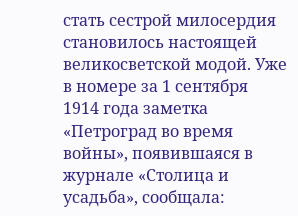стать сестрой милосердия становилось настоящей великосветской модой. Уже в номере за 1 сентября 1914 года заметка «Петроград во время войны», появившаяся в журнале «Столица и усадьба», сообщала: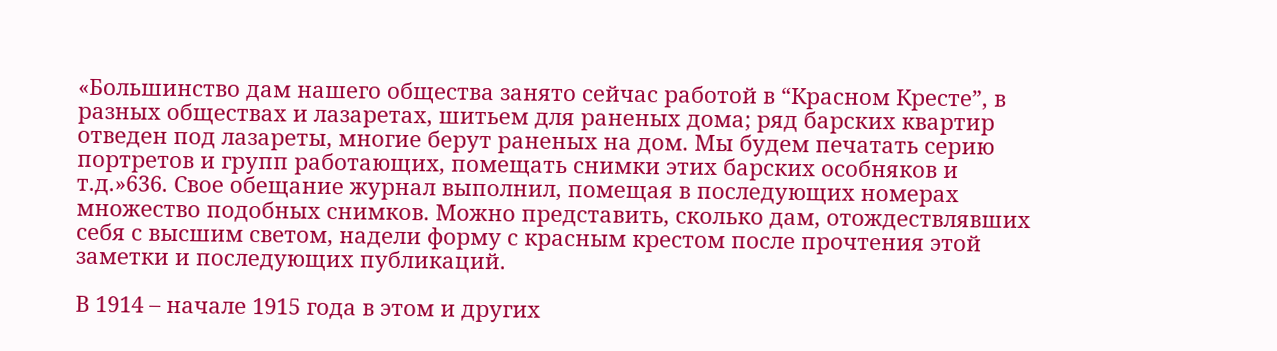«Большинство дам нашего общества занято сейчас работой в “Красном Кресте”, в разных обществах и лазаретах, шитьем для раненых дома; ряд барских квартир отведен под лазареты, многие берут раненых на дом. Мы будем печатать серию портретов и групп работающих, помещать снимки этих барских особняков и т.д.»636. Свое обещание журнал выполнил, помещая в последующих номерах множество подобных снимков. Можно представить, сколько дам, отождествлявших себя с высшим светом, надели форму с красным крестом после прочтения этой заметки и последующих публикаций.

В 1914 – начале 1915 года в этом и других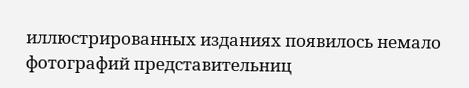иллюстрированных изданиях появилось немало фотографий представительниц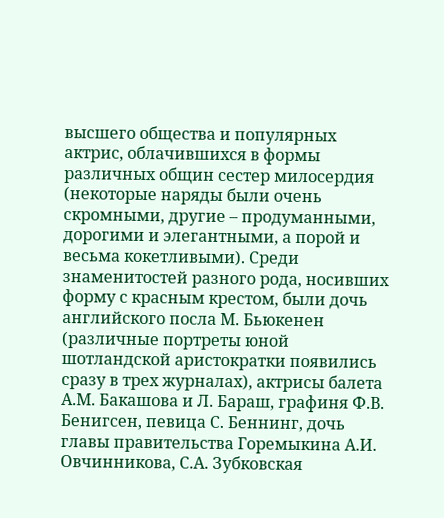высшего общества и популярных актрис, облачившихся в формы различных общин сестер милосердия (некоторые наряды были очень скромными, другие – продуманными, дорогими и элегантными, а порой и весьма кокетливыми). Среди знаменитостей разного рода, носивших форму с красным крестом, были дочь английского посла М. Бьюкенен (различные портреты юной шотландской аристократки появились сразу в трех журналах), актрисы балета А.М. Бакашова и Л. Бараш, графиня Ф.В. Бенигсен, певица С. Беннинг, дочь главы правительства Горемыкина А.И. Овчинникова, С.А. Зубковская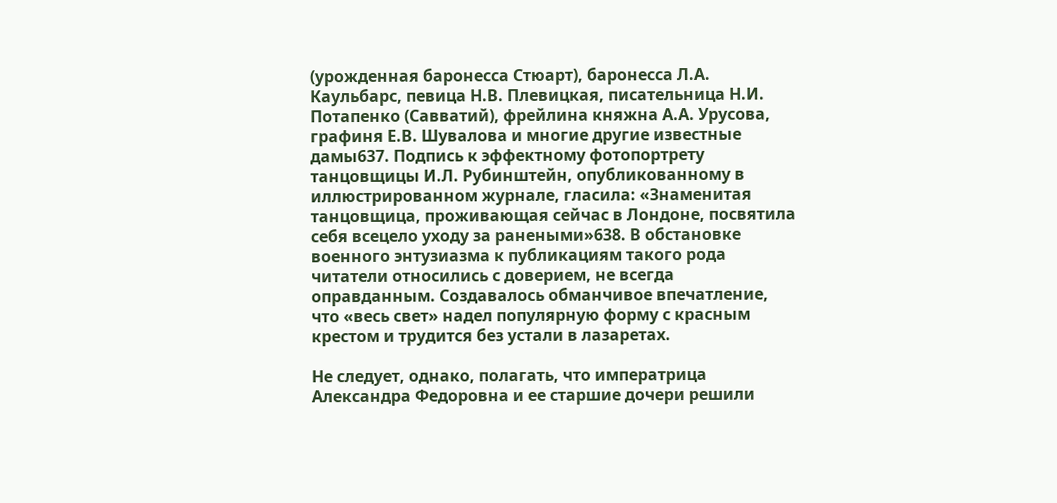(урожденная баронесса Стюарт), баронесса Л.А. Каульбарс, певица Н.В. Плевицкая, писательница Н.И. Потапенко (Савватий), фрейлина княжна А.А. Урусова, графиня Е.В. Шувалова и многие другие известные дамы637. Подпись к эффектному фотопортрету танцовщицы И.Л. Рубинштейн, опубликованному в иллюстрированном журнале, гласила: «Знаменитая танцовщица, проживающая сейчас в Лондоне, посвятила себя всецело уходу за ранеными»638. В обстановке военного энтузиазма к публикациям такого рода читатели относились с доверием, не всегда оправданным. Создавалось обманчивое впечатление, что «весь свет» надел популярную форму с красным крестом и трудится без устали в лазаретах.

Не следует, однако, полагать, что императрица Александра Федоровна и ее старшие дочери решили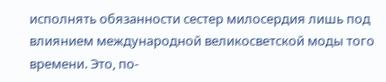исполнять обязанности сестер милосердия лишь под влиянием международной великосветской моды того времени. Это, по-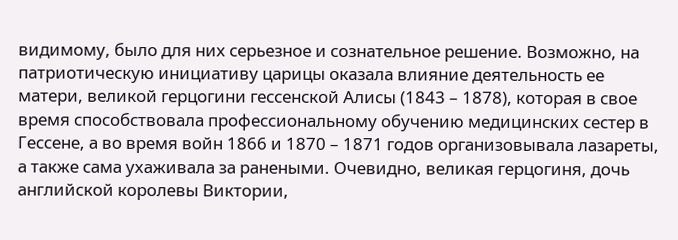видимому, было для них серьезное и сознательное решение. Возможно, на патриотическую инициативу царицы оказала влияние деятельность ее матери, великой герцогини гессенской Алисы (1843 – 1878), которая в свое время способствовала профессиональному обучению медицинских сестер в Гессене, а во время войн 1866 и 1870 – 1871 годов организовывала лазареты, а также сама ухаживала за ранеными. Очевидно, великая герцогиня, дочь английской королевы Виктории,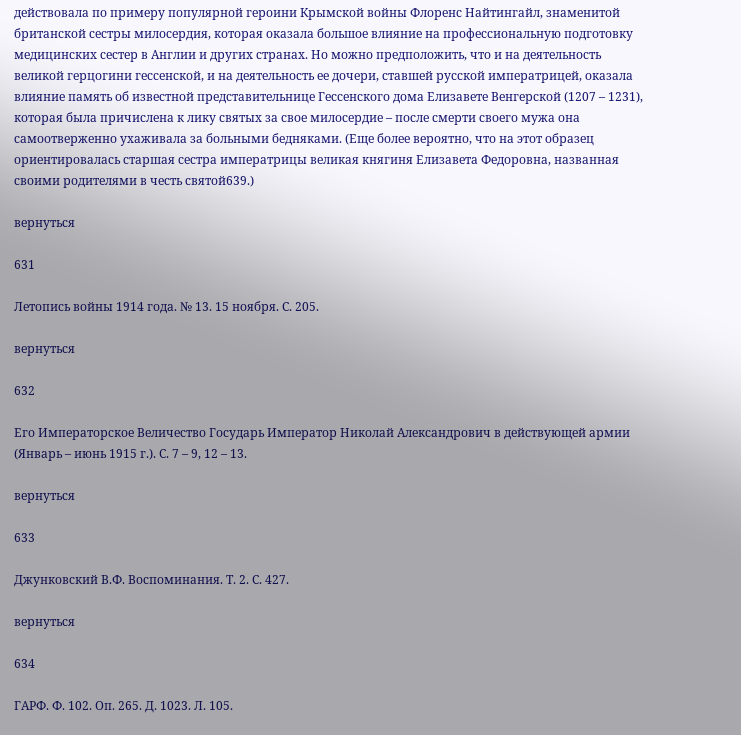действовала по примеру популярной героини Крымской войны Флоренс Найтингайл, знаменитой британской сестры милосердия, которая оказала большое влияние на профессиональную подготовку медицинских сестер в Англии и других странах. Но можно предположить, что и на деятельность великой герцогини гессенской, и на деятельность ее дочери, ставшей русской императрицей, оказала влияние память об известной представительнице Гессенского дома Елизавете Венгерской (1207 – 1231), которая была причислена к лику святых за свое милосердие – после смерти своего мужа она самоотверженно ухаживала за больными бедняками. (Еще более вероятно, что на этот образец ориентировалась старшая сестра императрицы великая княгиня Елизавета Федоровна, названная своими родителями в честь святой639.)

вернуться

631

Летопись войны 1914 года. № 13. 15 ноября. С. 205.

вернуться

632

Его Императорское Величество Государь Император Николай Александрович в действующей армии (Январь – июнь 1915 г.). С. 7 – 9, 12 – 13.

вернуться

633

Джунковский В.Ф. Воспоминания. Т. 2. С. 427.

вернуться

634

ГАРФ. Ф. 102. Оп. 265. Д. 1023. Л. 105.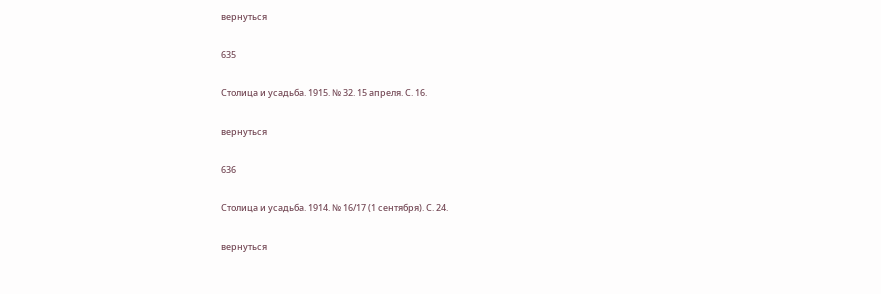вернуться

635

Столица и усадьба. 1915. № 32. 15 апреля. С. 16.

вернуться

636

Столица и усадьба. 1914. № 16/17 (1 сентября). С. 24.

вернуться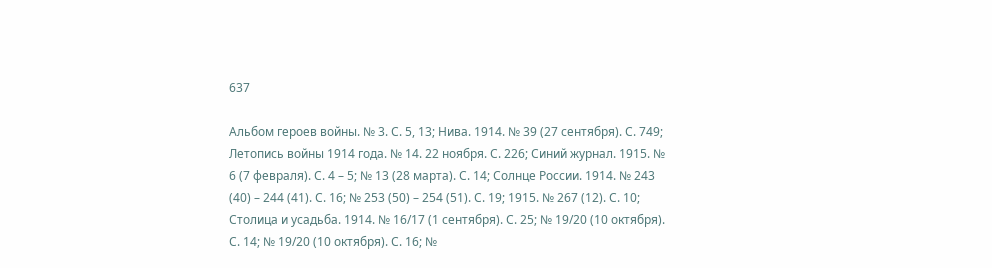637

Альбом героев войны. № 3. С. 5, 13; Нива. 1914. № 39 (27 сентября). С. 749; Летопись войны 1914 года. № 14. 22 ноября. С. 226; Синий журнал. 1915. № 6 (7 февраля). С. 4 – 5; № 13 (28 марта). С. 14; Солнце России. 1914. № 243 (40) – 244 (41). С. 16; № 253 (50) – 254 (51). С. 19; 1915. № 267 (12). С. 10; Столица и усадьба. 1914. № 16/17 (1 сентября). С. 25; № 19/20 (10 октября). С. 14; № 19/20 (10 октября). С. 16; №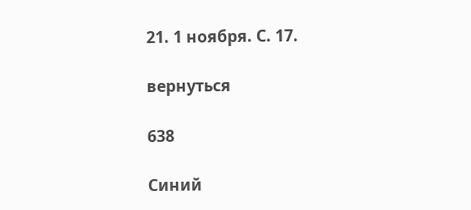21. 1 ноября. С. 17.

вернуться

638

Синий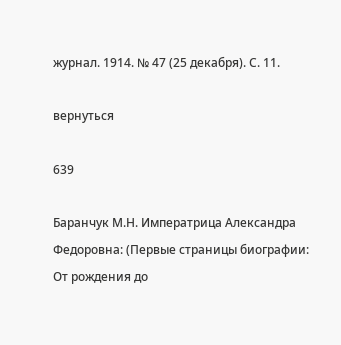журнал. 1914. № 47 (25 декабря). С. 11.

вернуться

639

Баранчук М.Н. Императрица Александра Федоровна: (Первые страницы биографии: От рождения до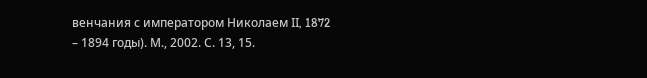венчания с императором Николаем II, 1872 – 1894 годы). М., 2002. С. 13, 15.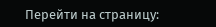Перейти на страницу: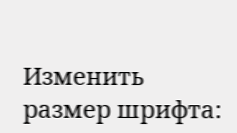Изменить размер шрифта: